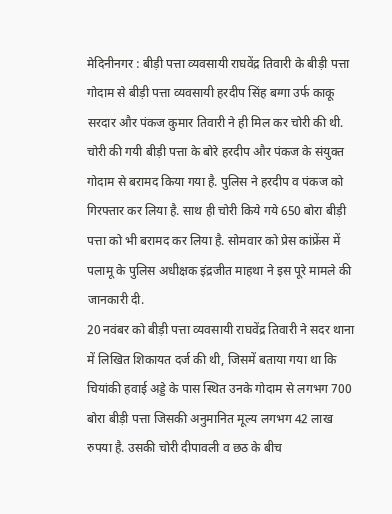मेदिनीनगर : बीड़ी पत्ता व्यवसायी राघवेंद्र तिवारी के बीड़ी पत्ता गोदाम से बीड़ी पत्ता व्यवसायी हरदीप सिंह बग्गा उर्फ काकू सरदार और पंकज कुमार तिवारी ने ही मिल कर चोरी की थी. चोरी की गयी बीड़ी पत्ता के बोरे हरदीप और पंकज के संयुक्त गोदाम से बरामद किया गया है. पुलिस ने हरदीप व पंकज को गिरफ्तार कर लिया है. साथ ही चोरी किये गये 650 बोरा बीड़ी पत्ता को भी बरामद कर लिया है. सोमवार को प्रेस कांफ्रेंस में पलामू के पुलिस अधीक्षक इंद्रजीत माहथा ने इस पूरे मामले की जानकारी दी.
20 नवंबर को बीड़ी पत्ता व्यवसायी राघवेंद्र तिवारी ने सदर थाना में लिखित शिकायत दर्ज की थी, जिसमें बताया गया था कि चियांकी हवाई अड्डे के पास स्थित उनके गोदाम से लगभग 700 बोरा बीड़ी पत्ता जिसकी अनुमानित मूल्य लगभग 42 लाख रुपया है. उसकी चोरी दीपावली व छठ के बीच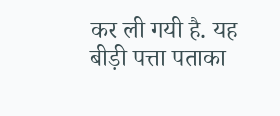कर ली गयी है. यह बीड़ी पत्ता पताका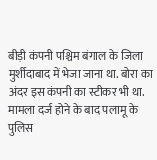बीड़ी कंपनी पश्चिम बंगाल के जिला मुर्शीदाबाद में भेजा जाना था. बोरा का अंदर इस कंपनी का स्टीकर भी था.
मामला दर्ज होने के बाद पलामू के पुलिस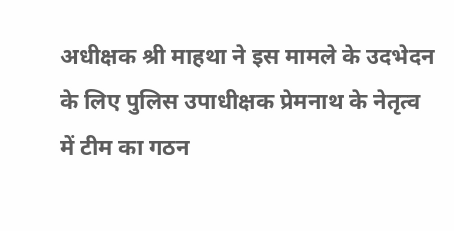अधीक्षक श्री माहथा ने इस मामले के उदभेदन के लिए पुलिस उपाधीक्षक प्रेमनाथ के नेतृत्व में टीम का गठन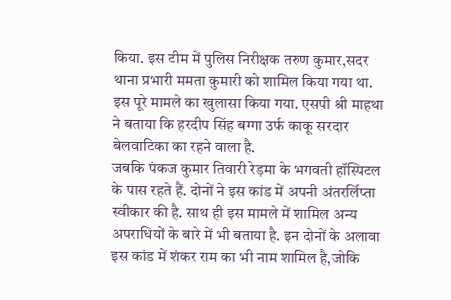किया. इस टीम में पुलिस निरीक्षक तरुण कुमार,सदर थाना प्रभारी ममता कुमारी को शामिल किया गया था. इस पूरे मामले का खुलासा किया गया. एसपी श्री माहथा ने बताया कि हरदीप सिंह बग्गा उर्फ काकू सरदार बेलवाटिका का रहने वाला है.
जबकि पंकज कुमार तिवारी रेड़मा के भगवती हॉस्पिटल के पास रहते हैं. दोनों ने इस कांड में अपनी अंतरर्लिप्ता स्वीकार की है. साथ ही इस मामले में शामिल अन्य अपराधियों के बारे में भी बताया है. इन दोनों के अलावा इस कांड में शंकर राम का भी नाम शामिल है,जोकि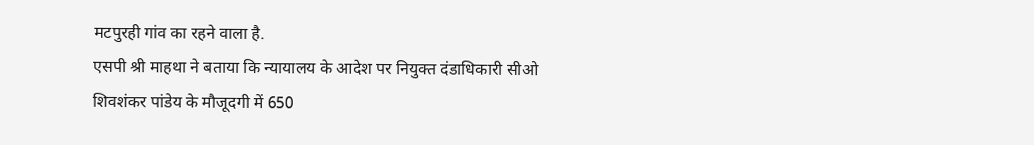मटपुरही गांव का रहने वाला है.
एसपी श्री माहथा ने बताया कि न्यायालय के आदेश पर नियुक्त दंडाधिकारी सीओ शिवशंकर पांडेय के मौजूदगी में 650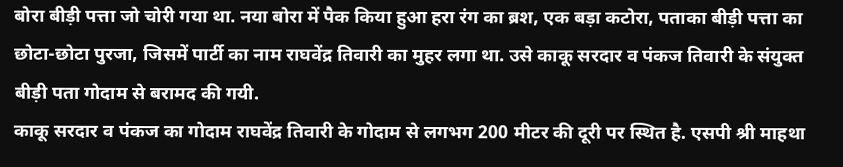बोरा बीड़ी पत्ता जो चोरी गया था. नया बोरा में पैक किया हुआ हरा रंग का ब्रश, एक बड़ा कटोरा, पताका बीड़ी पत्ता का छोटा-छोटा पुरजा, जिसमें पार्टी का नाम राघवेंद्र तिवारी का मुहर लगा था. उसे काकू सरदार व पंकज तिवारी के संयुक्त बीड़ी पता गोदाम से बरामद की गयी.
काकू सरदार व पंकज का गोदाम राघवेंद्र तिवारी के गोदाम से लगभग 200 मीटर की दूरी पर स्थित है. एसपी श्री माहथा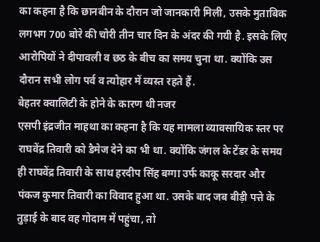का कहना है कि छानबीन के दौरान जो जानकारी मिली, उसके मुताबिक लगभग 700 बोरे की चोरी तीन चार दिन के अंदर की गयी है. इसके लिए आरोपियों ने दीपावली व छठ के बीच का समय चुना था. क्योंकि उस दौरान सभी लोग पर्व व त्योहार में व्यस्त रहते हैं.
बेहतर क्वालिटी के होने के कारण थी नजर
एसपी इंद्रजीत माहथा का कहना है कि यह मामला व्यावसायिक स्तर पर राघवेंद्र तिवारी को डैमेज देने का भी था. क्योंकि जंगल के टेंडर के समय ही राघवेंद्र तिवारी के साथ हरदीप सिंह बग्गा उर्फ काकू सरदार और पंकज कुमार तिवारी का विवाद हुआ था. उसके बाद जब बीड़ी पत्ते के तुड़ाई के बाद वह गोदाम में पहुंचा, तो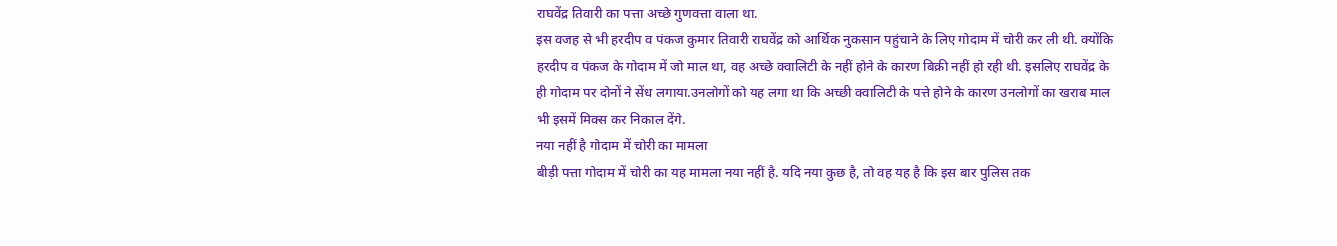राघवेंद्र तिवारी का पत्ता अच्छे गुणवत्ता वाला था.
इस वजह से भी हरदीप व पंकज कुमार तिवारी राघवेंद्र को आर्थिक नुकसान पहुंचाने के लिए गोदाम में चोरी कर ली थी. क्योंकि हरदीप व पंकज के गोदाम में जो माल था, वह अच्छे क्वालिटी के नहीं होने के कारण बिक्री नहीं हो रही थी. इसलिए राघवेंद्र के ही गोदाम पर दोनों ने सेंध लगाया.उनलोगों को यह लगा था कि अच्छी क्वालिटी के पत्ते होने के कारण उनलोगों का खराब माल भी इसमें मिक्स कर निकाल देंगे.
नया नहीं है गोदाम में चोरी का मामला
बीड़ी पत्ता गोदाम में चोरी का यह मामला नया नहीं है. यदि नया कुछ है, तो वह यह है कि इस बार पुलिस तक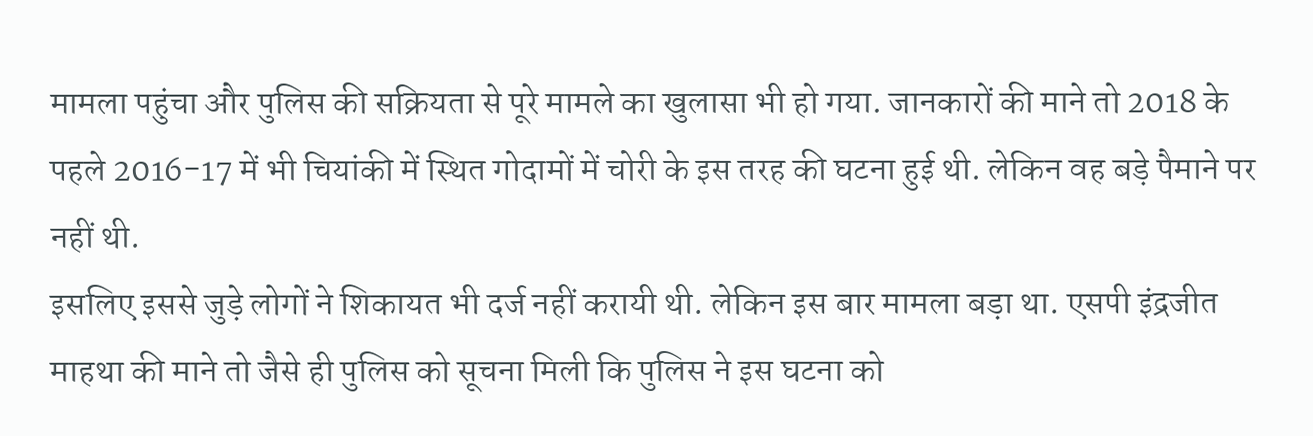मामला पहुंचा और पुलिस की सक्रियता से पूरे मामले का खुलासा भी हो गया. जानकारों की माने तो 2018 के पहले 2016-17 में भी चियांकी में स्थित गोदामों में चोरी के इस तरह की घटना हुई थी. लेकिन वह बड़े पैमाने पर नहीं थी.
इसलिए इससे जुड़े लोगों ने शिकायत भी दर्ज नहीं करायी थी. लेकिन इस बार मामला बड़ा था. एसपी इंद्रजीत माहथा की माने तो जैसे ही पुलिस को सूचना मिली कि पुलिस ने इस घटना को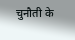चुनौती के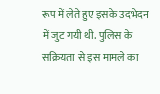रूप में लेते हुए इसके उदभेदन में जुट गयी थी. पुलिस के सक्रियता से इस मामले का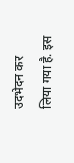उदभेदन कर लिया गया है. इस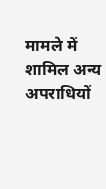मामले में शामिल अन्य अपराधियों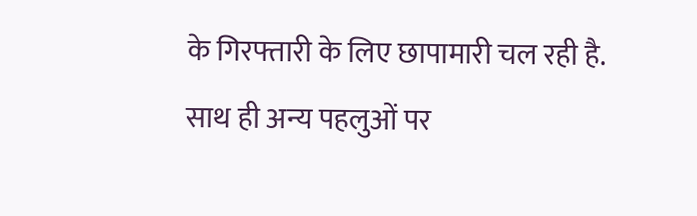के गिरफ्तारी के लिए छापामारी चल रही है. साथ ही अन्य पहलुओं पर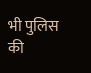भी पुलिस की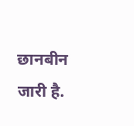छानबीन जारी है.